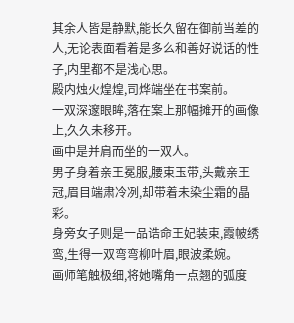其余人皆是静默,能长久留在御前当差的人,无论表面看着是多么和善好说话的性子,内里都不是浅心思。
殿内烛火煌煌,司烨端坐在书案前。
一双深邃眼眸,落在案上那幅摊开的画像上,久久未移开。
画中是并肩而坐的一双人。
男子身着亲王冕服,腰束玉带,头戴亲王冠,眉目端肃冷冽,却带着未染尘霜的晶彩。
身旁女子则是一品诰命王妃装束,霞帔绣鸾,生得一双弯弯柳叶眉,眼波柔婉。
画师笔触极细,将她嘴角一点翘的弧度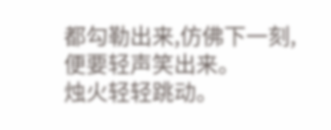都勾勒出来,仿佛下一刻,便要轻声笑出来。
烛火轻轻跳动。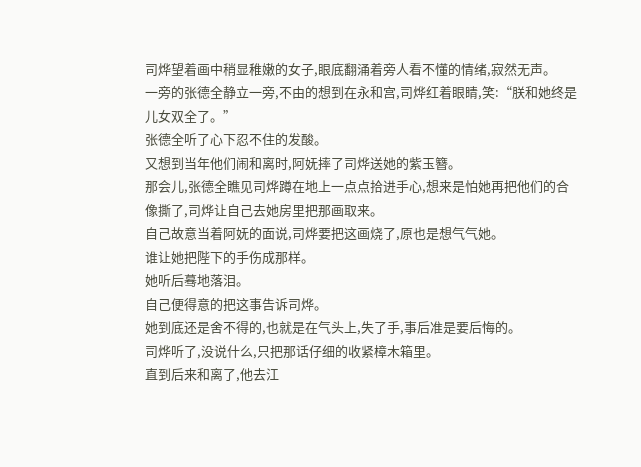司烨望着画中稍显稚嫩的女子,眼底翻涌着旁人看不懂的情绪,寂然无声。
一旁的张德全静立一旁,不由的想到在永和宫,司烨红着眼睛,笑:“朕和她终是儿女双全了。”
张德全听了心下忍不住的发酸。
又想到当年他们闹和离时,阿妩摔了司烨送她的紫玉簪。
那会儿,张德全瞧见司烨蹲在地上一点点拾进手心,想来是怕她再把他们的合像撕了,司烨让自己去她房里把那画取来。
自己故意当着阿妩的面说,司烨要把这画烧了,原也是想气气她。
谁让她把陛下的手伤成那样。
她听后蓦地落泪。
自己便得意的把这事告诉司烨。
她到底还是舍不得的,也就是在气头上,失了手,事后准是要后悔的。
司烨听了,没说什么,只把那话仔细的收紧樟木箱里。
直到后来和离了,他去江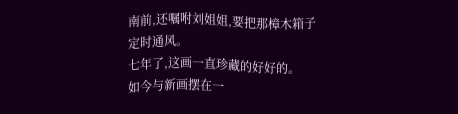南前,还嘱咐刘姐姐,要把那樟木箱子定时通风。
七年了,这画一直珍藏的好好的。
如今与新画摆在一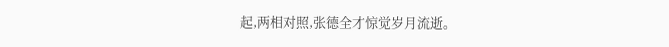起,两相对照,张德全才惊觉岁月流逝。